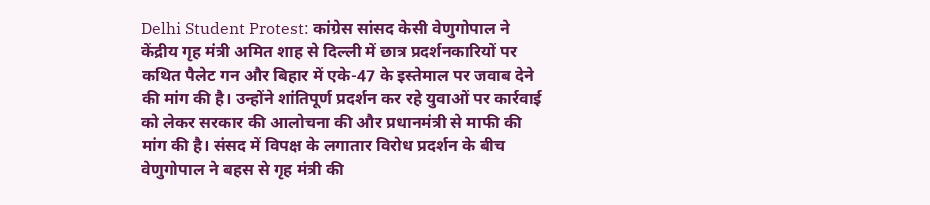Delhi Student Protest: कांग्रेस सांसद केसी वेणुगोपाल ने केंद्रीय गृह मंत्री अमित शाह से दिल्ली में छात्र प्रदर्शनकारियों पर कथित पैलेट गन और बिहार में एके-47 के इस्तेमाल पर जवाब देने की मांग की है। उन्होंने शांतिपूर्ण प्रदर्शन कर रहे युवाओं पर कार्रवाई को लेकर सरकार की आलोचना की और प्रधानमंत्री से माफी की मांग की है। संसद में विपक्ष के लगातार विरोध प्रदर्शन के बीच वेणुगोपाल ने बहस से गृह मंत्री की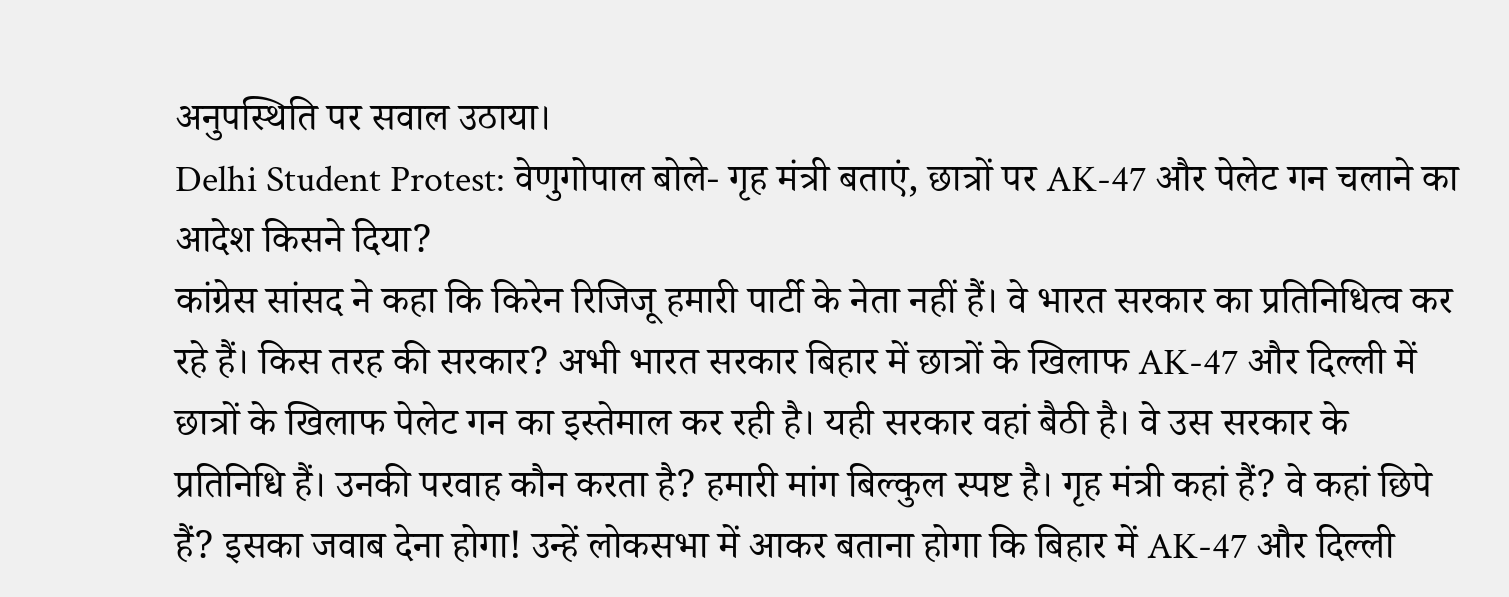अनुपस्थिति पर सवाल उठाया।
Delhi Student Protest: वेणुगोपाल बोले- गृह मंत्री बताएं, छात्रों पर AK-47 और पेलेट गन चलाने का आदेश किसने दिया?
कांग्रेस सांसद ने कहा कि किरेन रिजिजू हमारी पार्टी के नेता नहीं हैं। वे भारत सरकार का प्रतिनिधित्व कर रहे हैं। किस तरह की सरकार? अभी भारत सरकार बिहार में छात्रों के खिलाफ AK-47 और दिल्ली में छात्रों के खिलाफ पेलेट गन का इस्तेमाल कर रही है। यही सरकार वहां बैठी है। वे उस सरकार के प्रतिनिधि हैं। उनकी परवाह कौन करता है? हमारी मांग बिल्कुल स्पष्ट है। गृह मंत्री कहां हैं? वे कहां छिपे हैं? इसका जवाब देना होगा! उन्हें लोकसभा में आकर बताना होगा कि बिहार में AK-47 और दिल्ली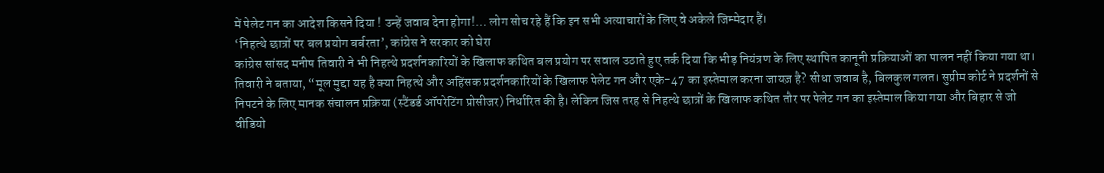में पेलेट गन का आदेश किसने दिया ! उन्हें जवाब देना होगा!… लोग सोच रहे हैं कि इन सभी अत्याचारों के लिए वे अकेले जिम्मेदार हैं।
‘निहत्थे छात्रों पर बल प्रयोग बर्बरता’, कांग्रेस ने सरकार को घेरा
कांग्रेस सांसद मनीष तिवारी ने भी निहत्थे प्रदर्शनकारियों के खिलाफ कथित बल प्रयोग पर सवाल उठाते हुए तर्क दिया कि भीड़ नियंत्रण के लिए स्थापित कानूनी प्रक्रियाओं का पालन नहीं किया गया था। तिवारी ने बताया, “मूल मुद्दा यह है क्या निहत्थे और अहिंसक प्रदर्शनकारियों के खिलाफ पेलेट गन और एके-47 का इस्तेमाल करना जायज़ है? सीधा जवाब है, बिलकुल गलत। सुप्रीम कोर्ट ने प्रदर्शनों से निपटने के लिए मानक संचालन प्रक्रिया (स्टैंडर्ड ऑपरेटिंग प्रोसीजर) निर्धारित की है। लेकिन जिस तरह से निहत्थे छात्रों के खिलाफ कथित तौर पर पेलेट गन का इस्तेमाल किया गया और बिहार से जो वीडियो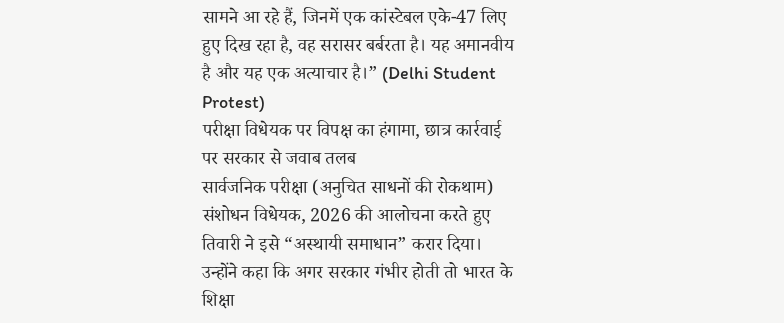सामने आ रहे हैं, जिनमें एक कांस्टेबल एके-47 लिए हुए दिख रहा है, वह सरासर बर्बरता है। यह अमानवीय है और यह एक अत्याचार है।” (Delhi Student Protest)
परीक्षा विधेयक पर विपक्ष का हंगामा, छात्र कार्रवाई पर सरकार से जवाब तलब
सार्वजनिक परीक्षा (अनुचित साधनों की रोकथाम) संशोधन विधेयक, 2026 की आलोचना करते हुए तिवारी ने इसे “अस्थायी समाधान” करार दिया। उन्होंने कहा कि अगर सरकार गंभीर होती तो भारत के शिक्षा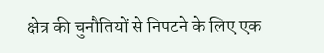क्षेत्र की चुनौतियों से निपटने के लिए एक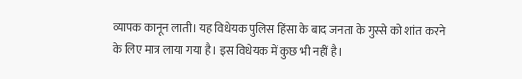व्यापक कानून लाती। यह विधेयक पुलिस हिंसा के बाद जनता के गुस्से को शांत करने के लिए मात्र लाया गया है। इस विधेयक में कुछ भी नहीं है।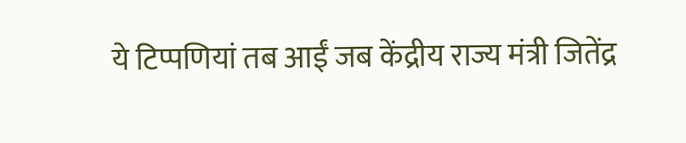ये टिप्पणियां तब आईं जब केंद्रीय राज्य मंत्री जितेंद्र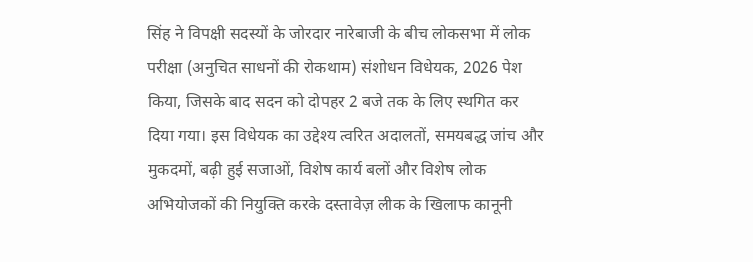सिंह ने विपक्षी सदस्यों के जोरदार नारेबाजी के बीच लोकसभा में लोक परीक्षा (अनुचित साधनों की रोकथाम) संशोधन विधेयक, 2026 पेश किया, जिसके बाद सदन को दोपहर 2 बजे तक के लिए स्थगित कर दिया गया। इस विधेयक का उद्देश्य त्वरित अदालतों, समयबद्ध जांच और मुकदमों, बढ़ी हुई सजाओं, विशेष कार्य बलों और विशेष लोक अभियोजकों की नियुक्ति करके दस्तावेज़ लीक के खिलाफ कानूनी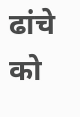ढांचे को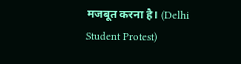मजबूत करना है। (Delhi Student Protest)